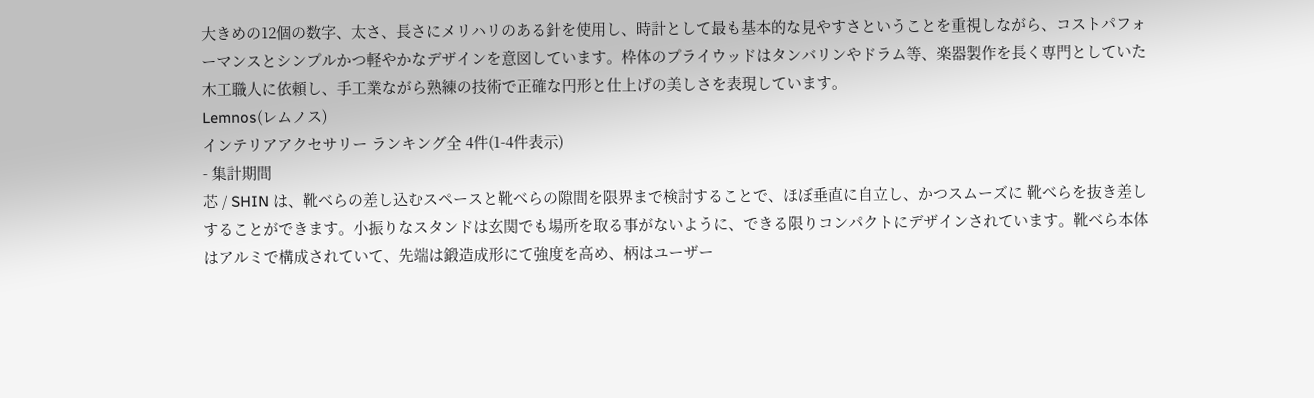大きめの12個の数字、太さ、長さにメリハリのある針を使用し、時計として最も基本的な見やすさということを重視しながら、コストパフォーマンスとシンプルかつ軽やかなデザインを意図しています。枠体のプライウッドはタンバリンやドラム等、楽器製作を長く専門としていた木工職人に依頼し、手工業ながら熟練の技術で正確な円形と仕上げの美しさを表現しています。
Lemnos(レムノス)
インテリアアクセサリー ランキング全 4件(1-4件表示)
- 集計期間
芯 / SHIN は、靴べらの差し込むスペースと靴べらの隙間を限界まで検討することで、ほぼ垂直に自立し、かつスムーズに 靴べらを抜き差しすることができます。小振りなスタンドは玄関でも場所を取る事がないように、できる限りコンパクトにデザインされています。靴べら本体はアルミで構成されていて、先端は鍛造成形にて強度を高め、柄はユーザー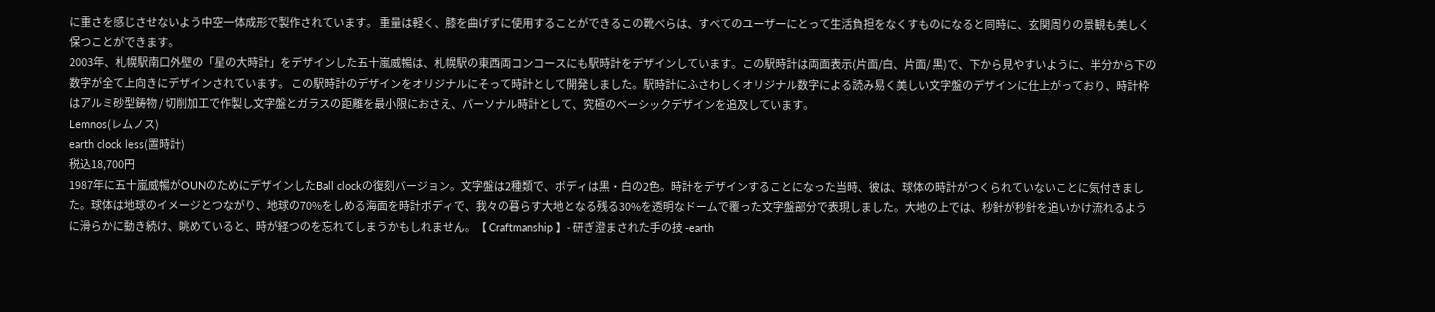に重さを感じさせないよう中空一体成形で製作されています。 重量は軽く、膝を曲げずに使用することができるこの靴べらは、すべてのユーザーにとって生活負担をなくすものになると同時に、玄関周りの景観も美しく保つことができます。
2003年、札幌駅南口外壁の「星の大時計」をデザインした五十嵐威暢は、札幌駅の東西両コンコースにも駅時計をデザインしています。この駅時計は両面表示(片面/白、片面/ 黒)で、下から見やすいように、半分から下の数字が全て上向きにデザインされています。 この駅時計のデザインをオリジナルにそって時計として開発しました。駅時計にふさわしくオリジナル数字による読み易く美しい文字盤のデザインに仕上がっており、時計枠はアルミ砂型鋳物 / 切削加工で作製し文字盤とガラスの距離を最小限におさえ、パーソナル時計として、究極のベーシックデザインを追及しています。
Lemnos(レムノス)
earth clock less(置時計)
税込18,700円
1987年に五十嵐威暢がOUNのためにデザインしたBall clockの復刻バージョン。文字盤は2種類で、ボディは黒・白の2色。時計をデザインすることになった当時、彼は、球体の時計がつくられていないことに気付きました。球体は地球のイメージとつながり、地球の70%をしめる海面を時計ボディで、我々の暮らす大地となる残る30%を透明なドームで覆った文字盤部分で表現しました。大地の上では、秒針が秒針を追いかけ流れるように滑らかに動き続け、眺めていると、時が経つのを忘れてしまうかもしれません。【 Craftmanship 】- 研ぎ澄まされた手の技 -earth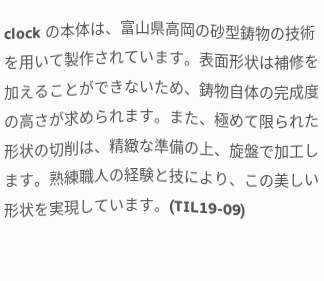clock の本体は、富山県高岡の砂型鋳物の技術を用いて製作されています。表面形状は補修を加えることができないため、鋳物自体の完成度の高さが求められます。また、極めて限られた形状の切削は、精緻な準備の上、旋盤で加工します。熟練職人の経験と技により、この美しい形状を実現しています。(TIL19-09)